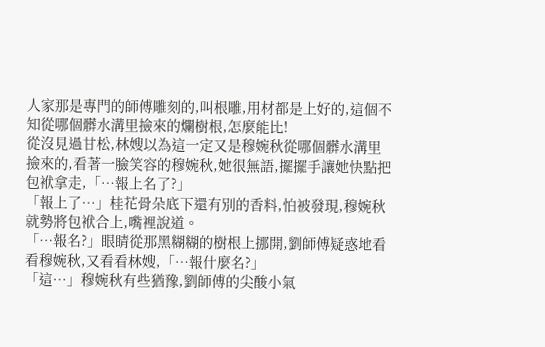人家那是專門的師傅雕刻的,叫根雕,用材都是上好的,這個不知從哪個髒水溝里撿來的爛樹根,怎麼能比!
從沒見過甘松,林嫂以為這一定又是穆婉秋從哪個髒水溝里撿來的,看著一臉笑容的穆婉秋,她很無語,擺擺手讓她快點把包袱拿走,「…報上名了?」
「報上了…」桂花骨朵底下還有別的香料,怕被發現,穆婉秋就勢將包袱合上,嘴裡說道。
「…報名?」眼睛從那黑糊糊的樹根上挪開,劉師傅疑惑地看看穆婉秋,又看看林嫂,「…報什麼名?」
「這…」穆婉秋有些猶豫,劉師傅的尖酸小氣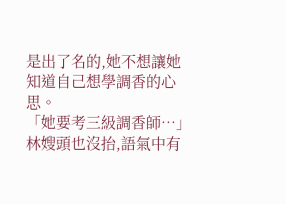是出了名的,她不想讓她知道自己想學調香的心思。
「她要考三級調香師…」林嫂頭也沒抬,語氣中有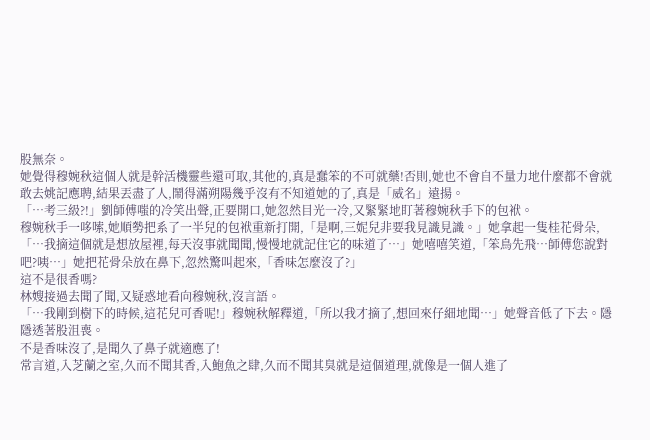股無奈。
她覺得穆婉秋這個人就是幹活機靈些還可取,其他的,真是蠢笨的不可就藥!否則,她也不會自不量力地什麼都不會就敢去姚記應聘,結果丟盡了人,鬧得滿朔陽幾乎沒有不知道她的了,真是「威名」遠揚。
「…考三級?!」劉師傅嗤的冷笑出聲,正要開口,她忽然目光一冷,又緊緊地盯著穆婉秋手下的包袱。
穆婉秋手一哆嗦,她順勢把系了一半兒的包袱重新打開,「是啊,三妮兒非要我見識見識。」她拿起一隻桂花骨朵,「…我摘這個就是想放屋裡,每天沒事就聞聞,慢慢地就記住它的味道了…」她嘻嘻笑道,「笨鳥先飛…師傅您說對吧?咦…」她把花骨朵放在鼻下,忽然驚叫起來,「香味怎麼沒了?」
這不是很香嗎?
林嫂接過去聞了聞,又疑惑地看向穆婉秋,沒言語。
「…我剛到樹下的時候,這花兒可香呢!」穆婉秋解釋道,「所以我才摘了,想回來仔細地聞…」她聲音低了下去。隱隱透著股沮喪。
不是香味沒了,是聞久了鼻子就適應了!
常言道,入芝蘭之室,久而不聞其香,入鮑魚之肆,久而不聞其臭就是這個道理,就像是一個人進了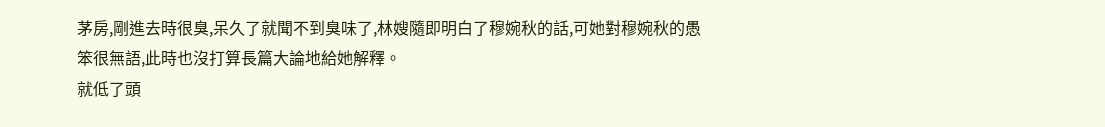茅房,剛進去時很臭,呆久了就聞不到臭味了,林嫂隨即明白了穆婉秋的話,可她對穆婉秋的愚笨很無語,此時也沒打算長篇大論地給她解釋。
就低了頭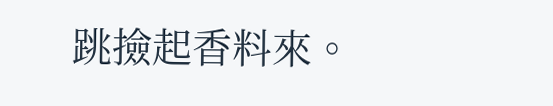跳撿起香料來。